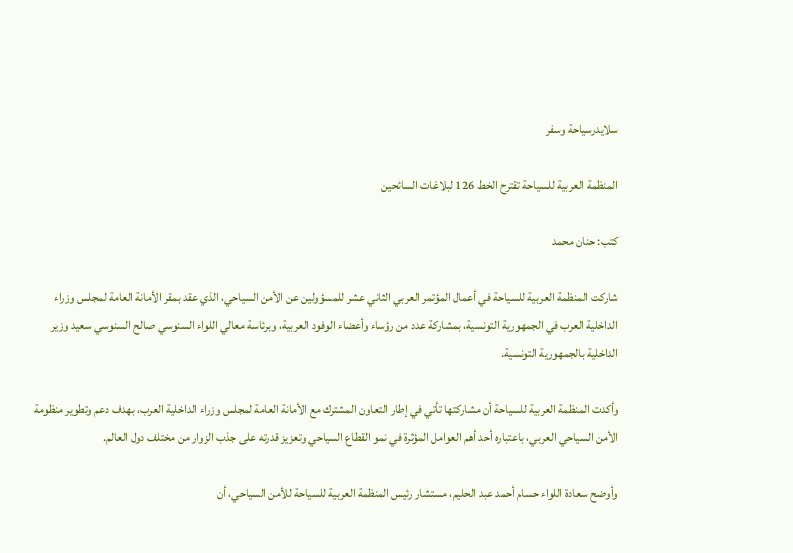سلايدرسياحة وسفر

المنظمة العربية للسياحة تقترح الخط 126 لبلاغات السائحين

كتب: حنان محمد

شاركت المنظمة العربية للسياحة في أعمال المؤتمر العربي الثاني عشر للمسؤولين عن الأمن السياحي، الذي عقد بمقر الأمانة العامة لمجلس وزراء الداخلية العرب في الجمهورية التونسية، بمشاركة عدد من رؤساء وأعضاء الوفود العربية، وبرئاسة معالي اللواء السنوسي صالح السنوسي سعيد وزير الداخلية بالجمهورية التونسية.

وأكدت المنظمة العربية للسياحة أن مشاركتها تأتي في إطار التعاون المشترك مع الأمانة العامة لمجلس وزراء الداخلية العرب، بهدف دعم وتطوير منظومة الأمن السياحي العربي، باعتباره أحد أهم العوامل المؤثرة في نمو القطاع السياحي وتعزيز قدرته على جذب الزوار من مختلف دول العالم.

وأوضح سعادة اللواء حسام أحمد عبد الحليم، مستشار رئيس المنظمة العربية للسياحة للأمن السياحي، أن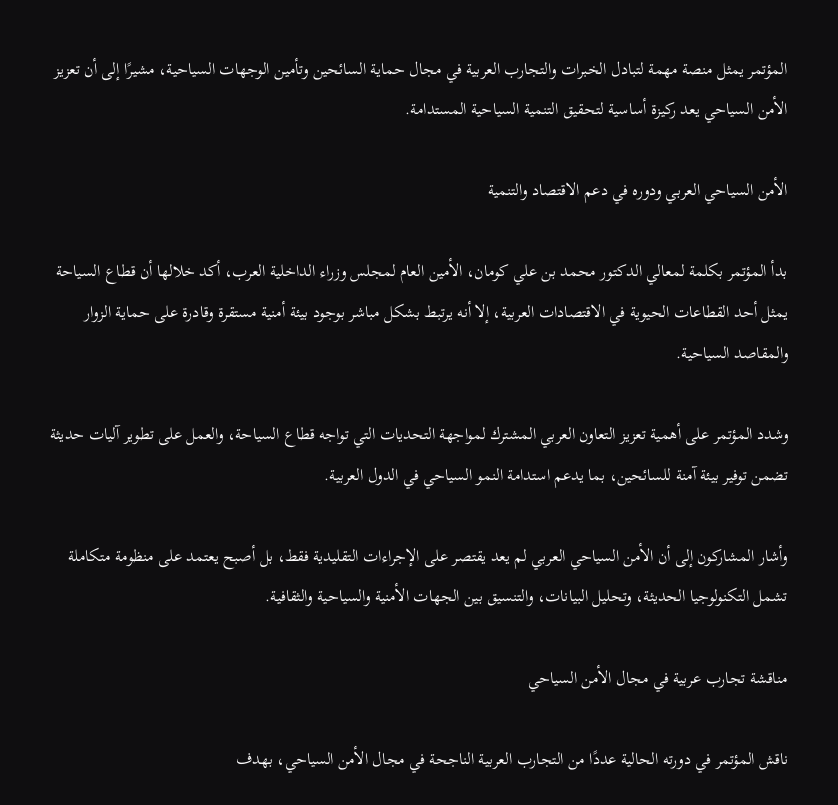المؤتمر يمثل منصة مهمة لتبادل الخبرات والتجارب العربية في مجال حماية السائحين وتأمين الوجهات السياحية، مشيرًا إلى أن تعزيز الأمن السياحي يعد ركيزة أساسية لتحقيق التنمية السياحية المستدامة.

الأمن السياحي العربي ودوره في دعم الاقتصاد والتنمية

بدأ المؤتمر بكلمة لمعالي الدكتور محمد بن علي كومان، الأمين العام لمجلس وزراء الداخلية العرب، أكد خلالها أن قطاع السياحة يمثل أحد القطاعات الحيوية في الاقتصادات العربية، إلا أنه يرتبط بشكل مباشر بوجود بيئة أمنية مستقرة وقادرة على حماية الزوار والمقاصد السياحية.

وشدد المؤتمر على أهمية تعزيز التعاون العربي المشترك لمواجهة التحديات التي تواجه قطاع السياحة، والعمل على تطوير آليات حديثة تضمن توفير بيئة آمنة للسائحين، بما يدعم استدامة النمو السياحي في الدول العربية.

وأشار المشاركون إلى أن الأمن السياحي العربي لم يعد يقتصر على الإجراءات التقليدية فقط، بل أصبح يعتمد على منظومة متكاملة تشمل التكنولوجيا الحديثة، وتحليل البيانات، والتنسيق بين الجهات الأمنية والسياحية والثقافية.

مناقشة تجارب عربية في مجال الأمن السياحي

ناقش المؤتمر في دورته الحالية عددًا من التجارب العربية الناجحة في مجال الأمن السياحي، بهدف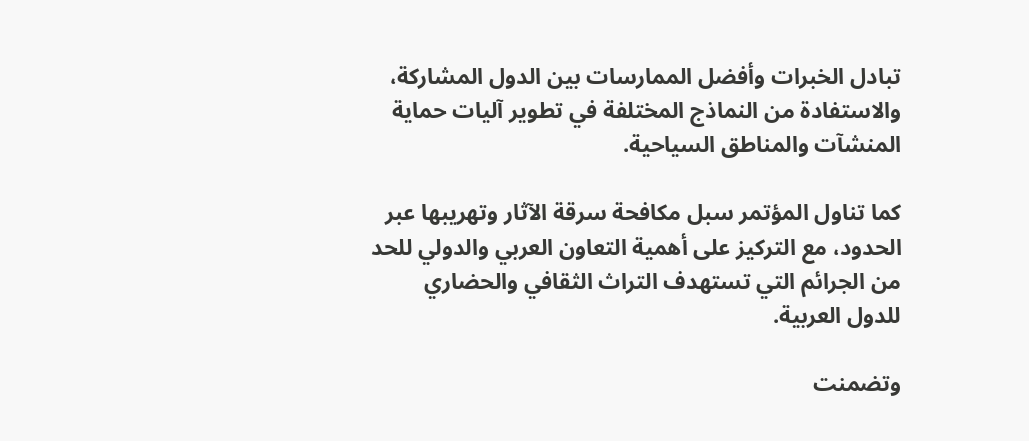تبادل الخبرات وأفضل الممارسات بين الدول المشاركة، والاستفادة من النماذج المختلفة في تطوير آليات حماية المنشآت والمناطق السياحية.

كما تناول المؤتمر سبل مكافحة سرقة الآثار وتهريبها عبر الحدود، مع التركيز على أهمية التعاون العربي والدولي للحد من الجرائم التي تستهدف التراث الثقافي والحضاري للدول العربية.

وتضمنت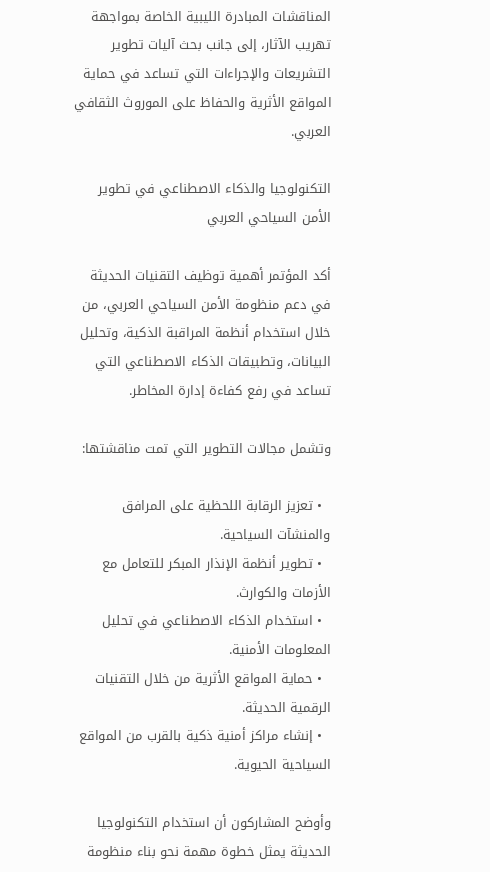المناقشات المبادرة الليبية الخاصة بمواجهة تهريب الآثار، إلى جانب بحث آليات تطوير التشريعات والإجراءات التي تساعد في حماية المواقع الأثرية والحفاظ على الموروث الثقافي العربي.

التكنولوجيا والذكاء الاصطناعي في تطوير الأمن السياحي العربي

أكد المؤتمر أهمية توظيف التقنيات الحديثة في دعم منظومة الأمن السياحي العربي، من خلال استخدام أنظمة المراقبة الذكية، وتحليل البيانات، وتطبيقات الذكاء الاصطناعي التي تساعد في رفع كفاءة إدارة المخاطر.

وتشمل مجالات التطوير التي تمت مناقشتها:

  • تعزيز الرقابة اللحظية على المرافق والمنشآت السياحية.
  • تطوير أنظمة الإنذار المبكر للتعامل مع الأزمات والكوارث.
  • استخدام الذكاء الاصطناعي في تحليل المعلومات الأمنية.
  • حماية المواقع الأثرية من خلال التقنيات الرقمية الحديثة.
  • إنشاء مراكز أمنية ذكية بالقرب من المواقع السياحية الحيوية.

وأوضح المشاركون أن استخدام التكنولوجيا الحديثة يمثل خطوة مهمة نحو بناء منظومة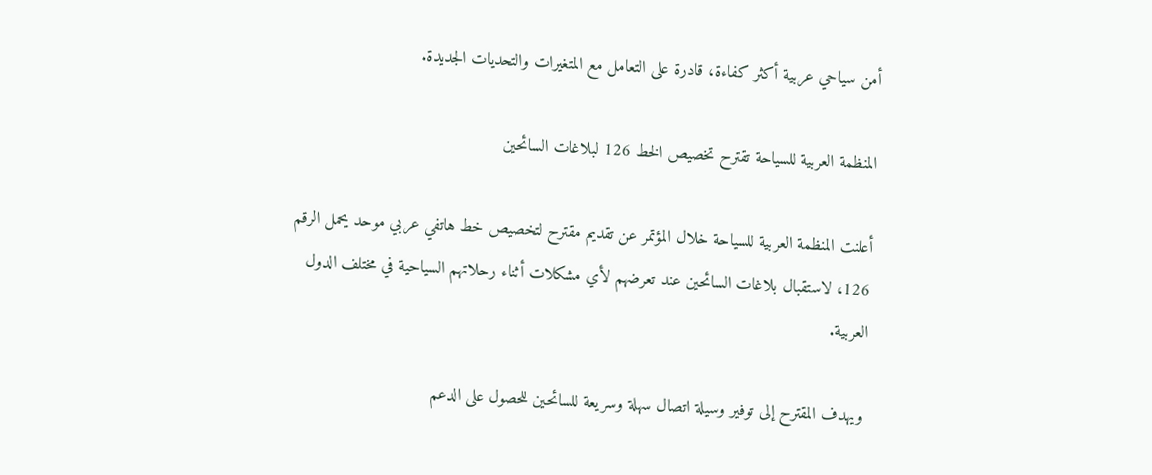أمن سياحي عربية أكثر كفاءة، قادرة على التعامل مع المتغيرات والتحديات الجديدة.

المنظمة العربية للسياحة تقترح تخصيص الخط 126 لبلاغات السائحين

أعلنت المنظمة العربية للسياحة خلال المؤتمر عن تقديم مقترح لتخصيص خط هاتفي عربي موحد يحمل الرقم 126، لاستقبال بلاغات السائحين عند تعرضهم لأي مشكلات أثناء رحلاتهم السياحية في مختلف الدول العربية.

ويهدف المقترح إلى توفير وسيلة اتصال سهلة وسريعة للسائحين للحصول على الدعم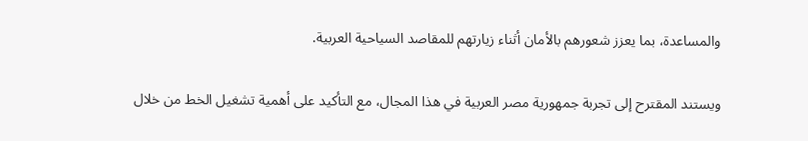والمساعدة، بما يعزز شعورهم بالأمان أثناء زيارتهم للمقاصد السياحية العربية.

ويستند المقترح إلى تجربة جمهورية مصر العربية في هذا المجال، مع التأكيد على أهمية تشغيل الخط من خلال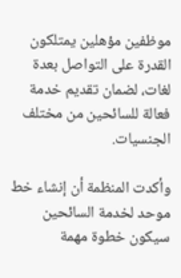موظفين مؤهلين يمتلكون القدرة على التواصل بعدة لغات، لضمان تقديم خدمة فعالة للسائحين من مختلف الجنسيات.

وأكدت المنظمة أن إنشاء خط موحد لخدمة السائحين سيكون خطوة مهمة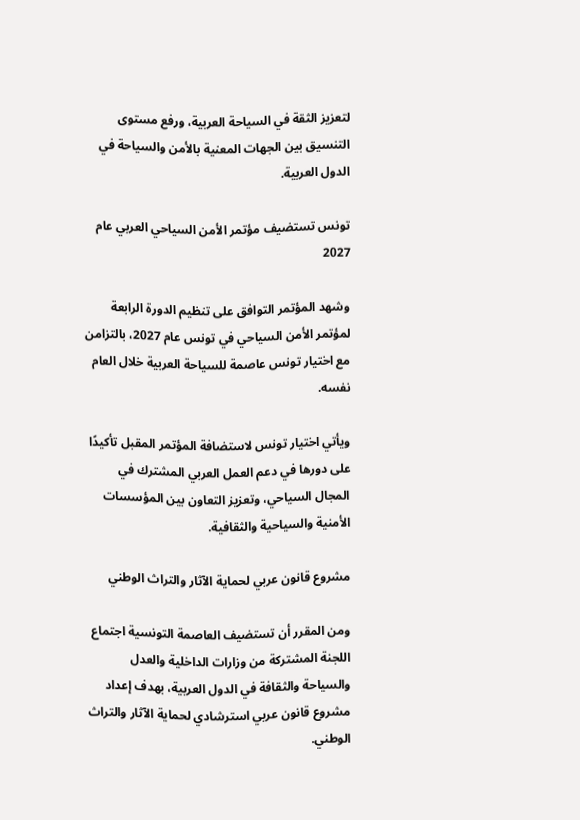لتعزيز الثقة في السياحة العربية، ورفع مستوى التنسيق بين الجهات المعنية بالأمن والسياحة في الدول العربية.

تونس تستضيف مؤتمر الأمن السياحي العربي عام 2027

وشهد المؤتمر التوافق على تنظيم الدورة الرابعة لمؤتمر الأمن السياحي في تونس عام 2027، بالتزامن مع اختيار تونس عاصمة للسياحة العربية خلال العام نفسه.

ويأتي اختيار تونس لاستضافة المؤتمر المقبل تأكيدًا على دورها في دعم العمل العربي المشترك في المجال السياحي، وتعزيز التعاون بين المؤسسات الأمنية والسياحية والثقافية.

مشروع قانون عربي لحماية الآثار والتراث الوطني

ومن المقرر أن تستضيف العاصمة التونسية اجتماع اللجنة المشتركة من وزارات الداخلية والعدل والسياحة والثقافة في الدول العربية، بهدف إعداد مشروع قانون عربي استرشادي لحماية الآثار والتراث الوطني.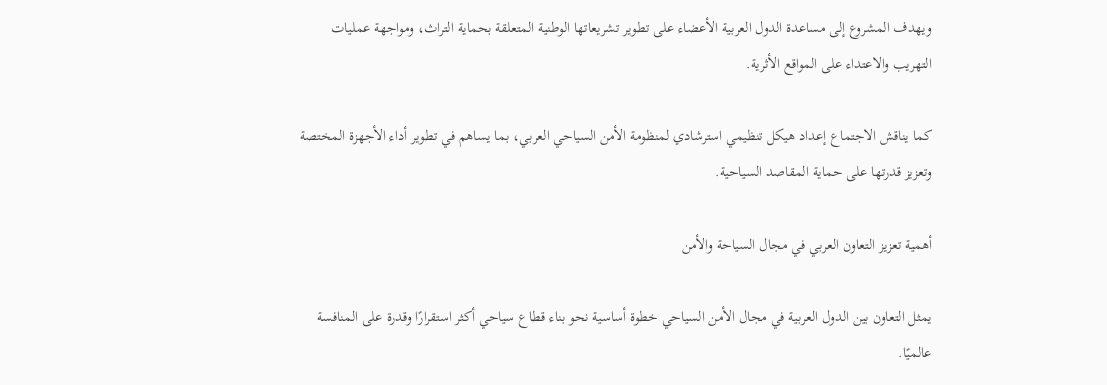ويهدف المشروع إلى مساعدة الدول العربية الأعضاء على تطوير تشريعاتها الوطنية المتعلقة بحماية التراث، ومواجهة عمليات التهريب والاعتداء على المواقع الأثرية.

كما يناقش الاجتماع إعداد هيكل تنظيمي استرشادي لمنظومة الأمن السياحي العربي، بما يساهم في تطوير أداء الأجهزة المختصة وتعزيز قدرتها على حماية المقاصد السياحية.

أهمية تعزيز التعاون العربي في مجال السياحة والأمن

يمثل التعاون بين الدول العربية في مجال الأمن السياحي خطوة أساسية نحو بناء قطاع سياحي أكثر استقرارًا وقدرة على المنافسة عالميًا.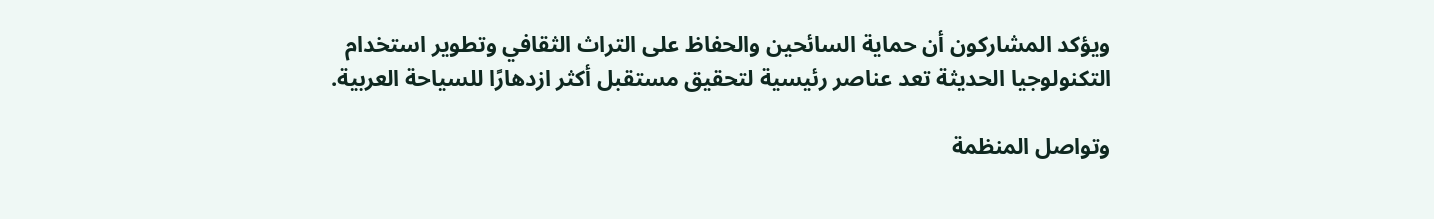ويؤكد المشاركون أن حماية السائحين والحفاظ على التراث الثقافي وتطوير استخدام التكنولوجيا الحديثة تعد عناصر رئيسية لتحقيق مستقبل أكثر ازدهارًا للسياحة العربية.

وتواصل المنظمة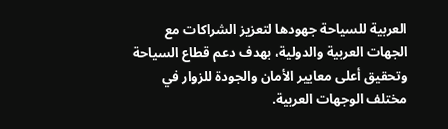العربية للسياحة جهودها لتعزيز الشراكات مع الجهات العربية والدولية، بهدف دعم قطاع السياحة وتحقيق أعلى معايير الأمان والجودة للزوار في مختلف الوجهات العربية.